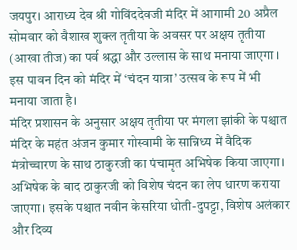जयपुर। आराध्य देव श्री गोविंददेवजी मंदिर में आगामी 20 अप्रैल सोमवार को वैशाख शुक्ल तृतीया के अवसर पर अक्षय तृतीया (आखा तीज) का पर्व श्रद्धा और उल्लास के साथ मनाया जाएगा । इस पावन दिन को मंदिर में ‘चंदन यात्रा’ उत्सव के रूप में भी मनाया जाता है।
मंदिर प्रशासन के अनुसार अक्षय तृतीया पर मंगला झांकी के पश्चात मंदिर के महंत अंजन कुमार गोस्वामी के सान्निध्य में वैदिक मंत्रोच्चारण के साथ ठाकुरजी का पंचामृत अभिषेक किया जाएगा। अभिषेक के बाद ठाकुरजी को विशेष चंदन का लेप धारण कराया जाएगा। इसके पश्चात नवीन केसरिया धोती-दुपट्टा, विशेष अलंकार और दिव्य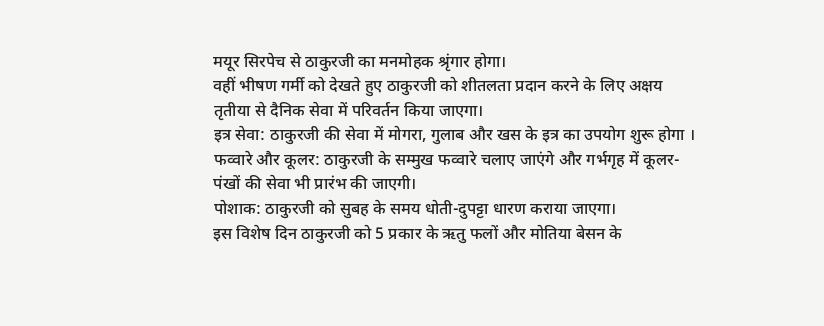मयूर सिरपेच से ठाकुरजी का मनमोहक श्रृंगार होगा।
वहीं भीषण गर्मी को देखते हुए ठाकुरजी को शीतलता प्रदान करने के लिए अक्षय तृतीया से दैनिक सेवा में परिवर्तन किया जाएगा।
इत्र सेवा: ठाकुरजी की सेवा में मोगरा, गुलाब और खस के इत्र का उपयोग शुरू होगा ।
फव्वारे और कूलर: ठाकुरजी के सम्मुख फव्वारे चलाए जाएंगे और गर्भगृह में कूलर-पंखों की सेवा भी प्रारंभ की जाएगी।
पोशाक: ठाकुरजी को सुबह के समय धोती-दुपट्टा धारण कराया जाएगा।
इस विशेष दिन ठाकुरजी को 5 प्रकार के ऋतु फलों और मोतिया बेसन के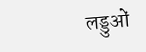लड्डुओं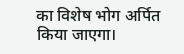का विशेष भोग अर्पित किया जाएगा।